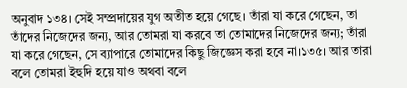অনুবাদ ১৩৪। সেই সম্প্রদায়ের যুগ অতীত হয়ে গেছে। তাঁরা যা করে গেছেন, তা তাঁদের নিজেদের জন্য, আর তোমরা যা করবে তা তোমাদের নিজেদের জন্য; তাঁরা যা করে গেছেন, সে ব্যাপারে তোমাদের কিছু জিজ্ঞেস করা হবে না।১৩৫। আর তারা বলে তোমরা ইহুদি হয়ে যাও অথবা বলে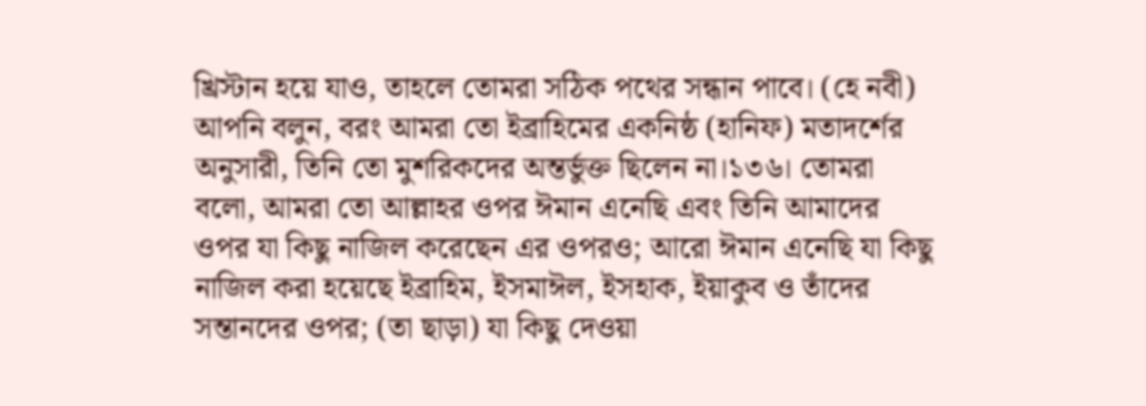খ্রিস্টান হয়ে যাও, তাহলে তোমরা সঠিক পথের সন্ধান পাবে। (হে নবী) আপনি বলুন, বরং আমরা তো ইব্রাহিমের একনিষ্ঠ (হানিফ) মতাদর্শের অনুসারী, তিনি তো মুশরিকদের অন্তর্ভুক্ত ছিলেন না।১৩৬। তোমরা বলো, আমরা তো আল্লাহর ওপর ঈমান এনেছি এবং তিনি আমাদের ওপর যা কিছু নাজিল করেছেন এর ওপরও; আরো ঈমান এনেছি যা কিছু নাজিল করা হয়েছে ইব্রাহিম, ইসমাঈল, ইসহাক, ইয়াকুব ও তাঁদের সন্তানদের ওপর; (তা ছাড়া) যা কিছু দেওয়া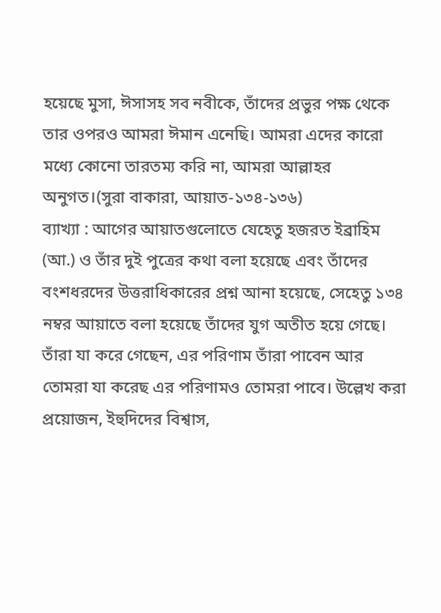হয়েছে মুসা, ঈসাসহ সব নবীকে, তাঁদের প্রভুর পক্ষ থেকে তার ওপরও আমরা ঈমান এনেছি। আমরা এদের কারো মধ্যে কোনো তারতম্য করি না, আমরা আল্লাহর অনুগত।(সুরা বাকারা, আয়াত-১৩৪-১৩৬)
ব্যাখ্যা : আগের আয়াতগুলোতে যেহেতু হজরত ইব্রাহিম (আ.) ও তাঁর দুই পুত্রের কথা বলা হয়েছে এবং তাঁদের বংশধরদের উত্তরাধিকারের প্রশ্ন আনা হয়েছে, সেহেতু ১৩৪ নম্বর আয়াতে বলা হয়েছে তাঁদের যুগ অতীত হয়ে গেছে। তাঁরা যা করে গেছেন, এর পরিণাম তাঁরা পাবেন আর তোমরা যা করেছ এর পরিণামও তোমরা পাবে। উল্লেখ করা প্রয়োজন, ইহুদিদের বিশ্বাস,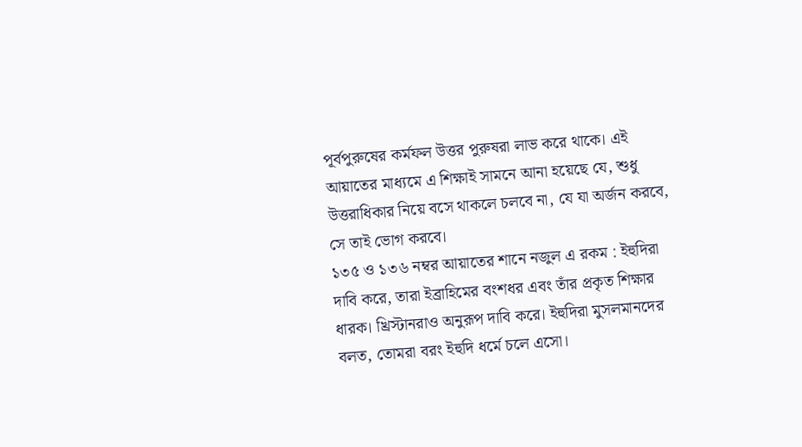পূর্বপুরুষের কর্মফল উত্তর পুরুষরা লাভ করে থাকে। এই আয়াতের মাধ্যমে এ শিক্ষাই সামনে আনা হয়েছে যে, শুধু উত্তরাধিকার নিয়ে বসে থাকলে চলবে না, যে যা অর্জন করবে, সে তাই ভোগ করবে।
১৩৫ ও ১৩৬ নম্বর আয়াতের শানে নজুল এ রকম : ইহুদিরা দাবি করে, তারা ইব্রাহিমের বংশধর এবং তাঁর প্রকৃত শিক্ষার ধারক। খ্রিস্টানরাও অনুরূপ দাবি করে। ইহুদিরা মুসলমানদের বলত, তোমরা বরং ইহুদি ধর্মে চলে এসো।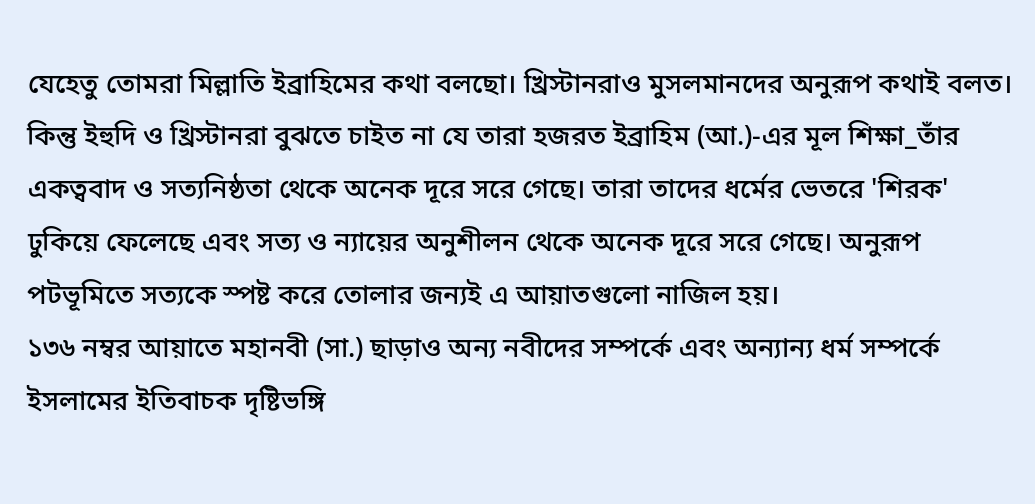যেহেতু তোমরা মিল্লাতি ইব্রাহিমের কথা বলছো। খ্রিস্টানরাও মুসলমানদের অনুরূপ কথাই বলত। কিন্তু ইহুদি ও খ্রিস্টানরা বুঝতে চাইত না যে তারা হজরত ইব্রাহিম (আ.)-এর মূল শিক্ষা_তাঁর একত্ববাদ ও সত্যনিষ্ঠতা থেকে অনেক দূরে সরে গেছে। তারা তাদের ধর্মের ভেতরে 'শিরক' ঢুকিয়ে ফেলেছে এবং সত্য ও ন্যায়ের অনুশীলন থেকে অনেক দূরে সরে গেছে। অনুরূপ পটভূমিতে সত্যকে স্পষ্ট করে তোলার জন্যই এ আয়াতগুলো নাজিল হয়।
১৩৬ নম্বর আয়াতে মহানবী (সা.) ছাড়াও অন্য নবীদের সম্পর্কে এবং অন্যান্য ধর্ম সম্পর্কে ইসলামের ইতিবাচক দৃষ্টিভঙ্গি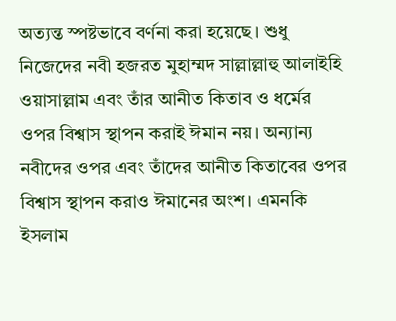অত্যন্ত স্পষ্টভাবে বর্ণনা করা হয়েছে। শুধু নিজেদের নবী হজরত মুহাম্মদ সাল্লাল্লাহু আলাইহি ওয়াসাল্লাম এবং তাঁর আনীত কিতাব ও ধর্মের ওপর বিশ্বাস স্থাপন করাই ঈমান নয়। অন্যান্য নবীদের ওপর এবং তাঁদের আনীত কিতাবের ওপর বিশ্বাস স্থাপন করাও ঈমানের অংশ। এমনকি ইসলাম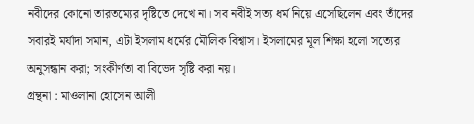নবীদের কোনো তারতম্যের দৃষ্টিতে দেখে না। সব নবীই সত্য ধর্ম নিয়ে এসেছিলেন এবং তাঁদের সবারই মর্যাদা সমান, এটা ইসলাম ধর্মের মৌলিক বিশ্বাস। ইসলামের মূল শিক্ষা হলো সত্যের অনুসন্ধান করা; সংকীর্ণতা বা বিভেদ সৃষ্টি করা নয়।
গ্রন্থনা : মাওলানা হোসেন আলী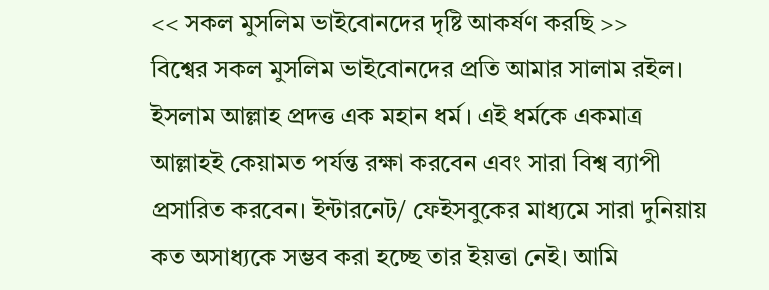<< সকল মুসলিম ভাইবোনদের দৃষ্টি আকর্ষণ করছি >>
বিশ্বের সকল মুসলিম ভাইবোনদের প্রতি আমার সালাম রইল। ইসলাম আল্লাহ প্রদত্ত এক মহান ধর্ম। এই ধর্মকে একমাত্র আল্লাহই কেয়ামত পর্যন্ত রক্ষা করবেন এবং সারা বিশ্ব ব্যাপী প্রসারিত করবেন। ইন্টারনেট/ ফেইসবুকের মাধ্যমে সারা দুনিয়ায় কত অসাধ্যকে সম্ভব করা হচ্ছে তার ইয়ত্তা নেই। আমি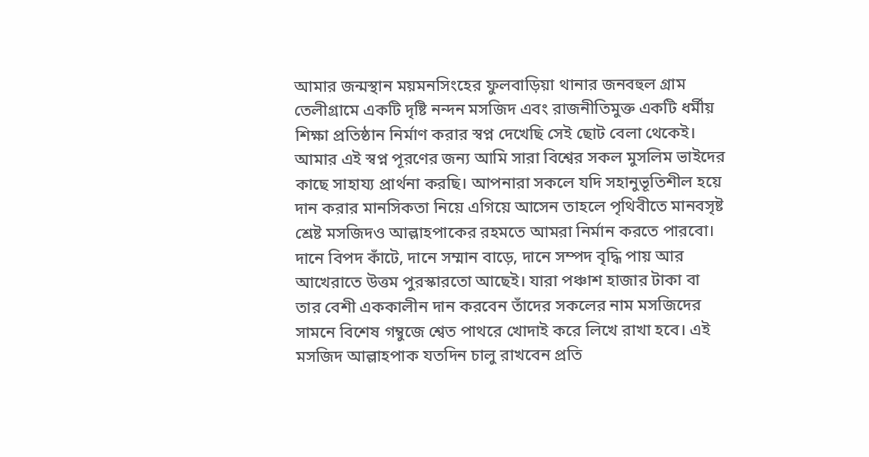আমার জন্মস্থান ময়মনসিংহের ফুলবাড়িয়া থানার জনবহুল গ্রাম তেলীগ্রামে একটি দৃষ্টি নন্দন মসজিদ এবং রাজনীতিমুক্ত একটি ধর্মীয় শিক্ষা প্রতিষ্ঠান নির্মাণ করার স্বপ্ন দেখেছি সেই ছোট বেলা থেকেই। আমার এই স্বপ্ন পূরণের জন্য আমি সারা বিশ্বের সকল মুসলিম ভাইদের কাছে সাহায্য প্রার্থনা করছি। আপনারা সকলে যদি সহানুভূতিশীল হয়ে দান করার মানসিকতা নিয়ে এগিয়ে আসেন তাহলে পৃথিবীতে মানবসৃষ্ট শ্রেষ্ট মসজিদও আল্লাহপাকের রহমতে আমরা নির্মান করতে পারবো। দানে বিপদ কাঁটে, দানে সম্মান বাড়ে, দানে সম্পদ বৃদ্ধি পায় আর আখেরাতে উত্তম পুরস্কারতো আছেই। যারা পঞ্চাশ হাজার টাকা বা তার বেশী এককালীন দান করবেন তাঁদের সকলের নাম মসজিদের সামনে বিশেষ গম্বুজে শ্বেত পাথরে খোদাই করে লিখে রাখা হবে। এই মসজিদ আল্লাহপাক যতদিন চালু রাখবেন প্রতি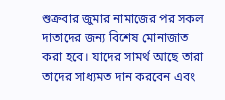শুক্রবার জুমার নামাজের পর সকল দাতাদের জন্য বিশেষ মোনাজাত করা হবে। যাদের সামর্থ আছে তারা তাদের সাধ্যমত দান করবেন এবং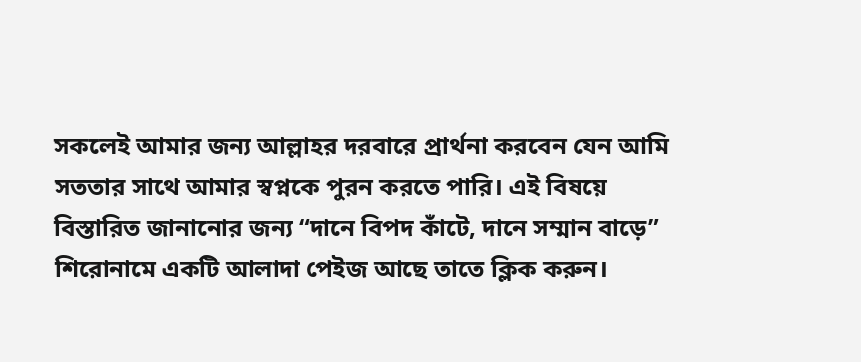সকলেই আমার জন্য আল্লাহর দরবারে প্রার্থনা করবেন যেন আমি সততার সাথে আমার স্বপ্নকে পুরন করতে পারি। এই বিষয়ে বিস্তারিত জানানোর জন্য “দানে বিপদ কাঁটে, দানে সম্মান বাড়ে” শিরোনামে একটি আলাদা পেইজ আছে তাতে ক্লিক করুন।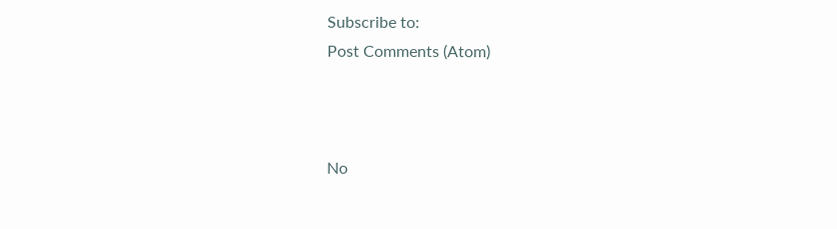Subscribe to:
Post Comments (Atom)



No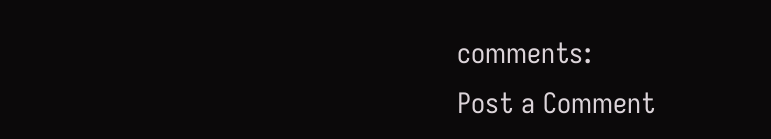comments:
Post a Comment